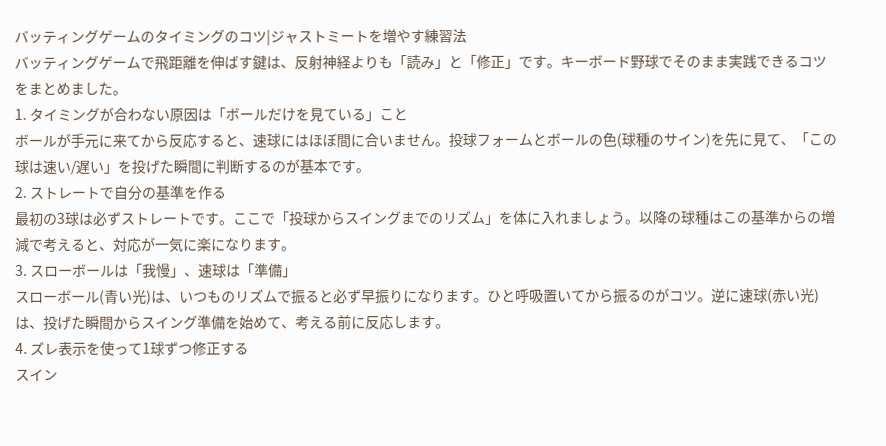バッティングゲームのタイミングのコツ|ジャストミートを増やす練習法
バッティングゲームで飛距離を伸ばす鍵は、反射神経よりも「読み」と「修正」です。キーボード野球でそのまま実践できるコツをまとめました。
1. タイミングが合わない原因は「ボールだけを見ている」こと
ボールが手元に来てから反応すると、速球にはほぼ間に合いません。投球フォームとボールの色(球種のサイン)を先に見て、「この球は速い/遅い」を投げた瞬間に判断するのが基本です。
2. ストレートで自分の基準を作る
最初の3球は必ずストレートです。ここで「投球からスイングまでのリズム」を体に入れましょう。以降の球種はこの基準からの増減で考えると、対応が一気に楽になります。
3. スローボールは「我慢」、速球は「準備」
スローボール(青い光)は、いつものリズムで振ると必ず早振りになります。ひと呼吸置いてから振るのがコツ。逆に速球(赤い光)は、投げた瞬間からスイング準備を始めて、考える前に反応します。
4. ズレ表示を使って1球ずつ修正する
スイン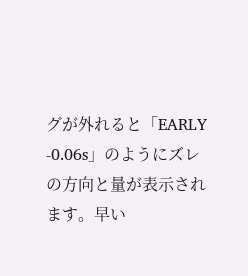グが外れると「EARLY -0.06s」のようにズレの方向と量が表示されます。早い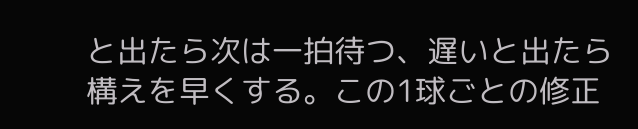と出たら次は一拍待つ、遅いと出たら構えを早くする。この1球ごとの修正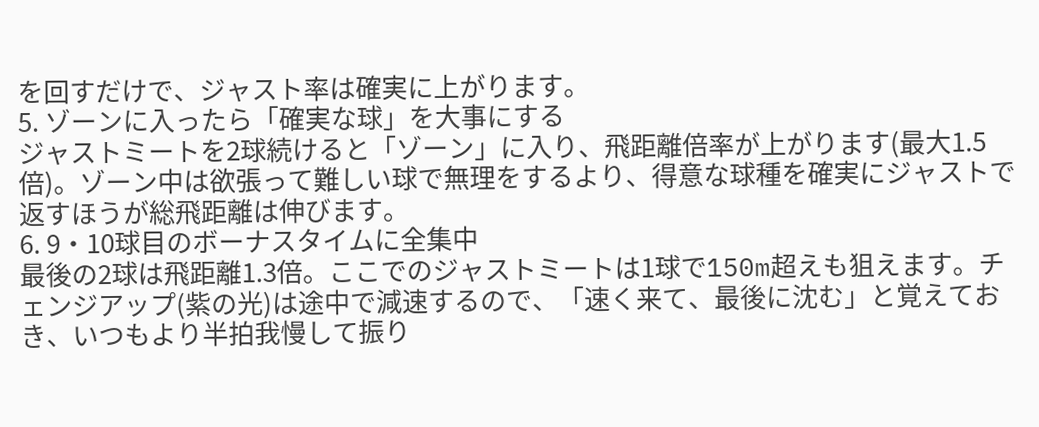を回すだけで、ジャスト率は確実に上がります。
5. ゾーンに入ったら「確実な球」を大事にする
ジャストミートを2球続けると「ゾーン」に入り、飛距離倍率が上がります(最大1.5倍)。ゾーン中は欲張って難しい球で無理をするより、得意な球種を確実にジャストで返すほうが総飛距離は伸びます。
6. 9・10球目のボーナスタイムに全集中
最後の2球は飛距離1.3倍。ここでのジャストミートは1球で150m超えも狙えます。チェンジアップ(紫の光)は途中で減速するので、「速く来て、最後に沈む」と覚えておき、いつもより半拍我慢して振り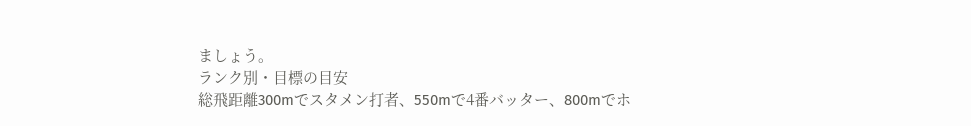ましょう。
ランク別・目標の目安
総飛距離300mでスタメン打者、550mで4番バッター、800mでホ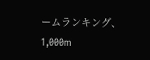ームランキング、1,000m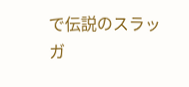で伝説のスラッガ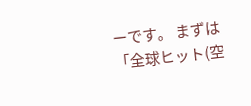ーです。 まずは「全球ヒット(空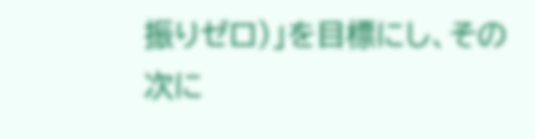振りゼロ)」を目標にし、その次に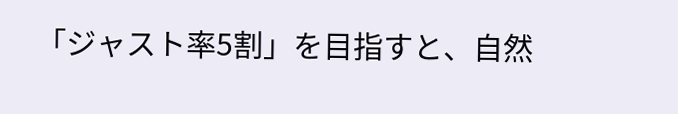「ジャスト率5割」を目指すと、自然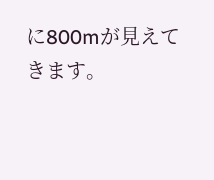に800mが見えてきます。